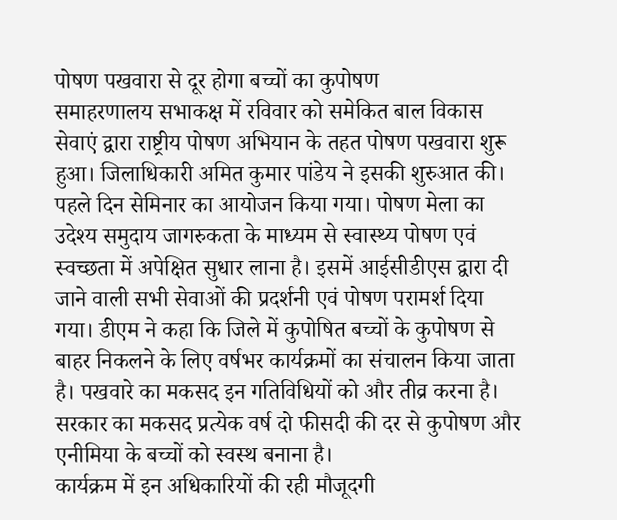पोषण पखवारा से दूर होगा बच्चों का कुपोषण
समाहरणालय सभाकक्ष में रविवार को समेकित बाल विकास सेवाएं द्वारा राष्ट्रीय पोषण अभियान के तहत पोषण पखवारा शुरू हुआ। जिलाधिकारी अमित कुमार पांडेय ने इसकी शुरुआत की। पहले दिन सेमिनार का आयोजन किया गया। पोषण मेला का उदेश्य समुदाय जागरुकता के माध्यम से स्वास्थ्य पोषण एवं स्वच्छता में अपेक्षित सुधार लाना है। इसमें आईसीडीएस द्वारा दी जाने वाली सभी सेवाओं की प्रदर्शनी एवं पोषण परामर्श दिया गया। डीएम ने कहा कि जिले में कुपोषित बच्चों के कुपोषण से बाहर निकलने के लिए वर्षभर कार्यक्रमों का संचालन किया जाता है। पखवारे का मकसद इन गतिविधियों को और तीव्र करना है। सरकार का मकसद प्रत्येक वर्ष दो फीसदी की दर से कुपोषण और एनीमिया के बच्चों को स्वस्थ बनाना है।
कार्यक्रम में इन अधिकारियों की रही मौजूदगी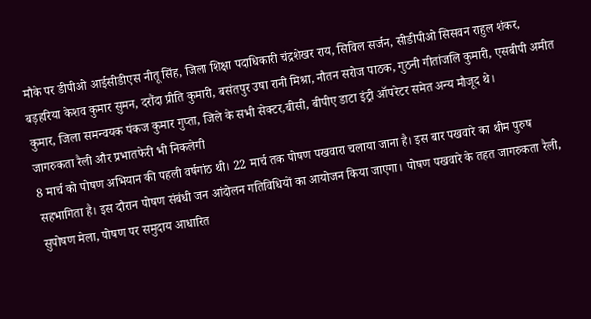मौके पर डीपीओ आईसीडीएस नीतू सिंह, जिला शिक्षा पदाधिकारी चंद्रशेखर राय, सिविल सर्जन, सीडीपीओ सिसवन राहुल शंकर, बड़हरिया केशव कुमार सुमन, दरौंदा प्रीति कुमारी, बसंतपुर उषा रानी मिश्रा, नौतन सरोज पाठक, गुठनी गीतांजलि कुमारी, एसबीपी अमीत कुमार, जिला समन्वयक पंकज कुमार गुप्ता, जिले के सभी सेक्टर,बीसी, बीपीए डाटा इंट्री ऑपरेटर समेत अन्य मौजूद थे।
जागरुकता रैली और प्रभातफेरी भी निकलेगी
8 मार्च को पोषण अभियान की पहली वर्षगांठ थी। 22 मार्च तक पोषण पखवारा चलाया जाना है। इस बार पखवारे का थीम पुरुष सहभागिता है। इस दौरान पोषण संबंधी जन आंदोलन गतिविधियों का आयोजन किया जाएगा। पोषण पखवारे के तहत जागरुकता रैली, सुपोषण मेला, पोषण पर समुदाय आधारित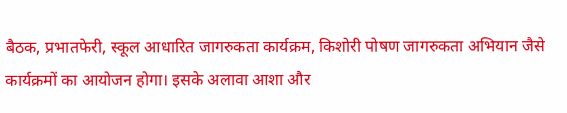बैठक, प्रभातफेरी, स्कूल आधारित जागरुकता कार्यक्रम, किशोरी पोषण जागरुकता अभियान जैसे कार्यक्रमों का आयोजन होगा। इसके अलावा आशा और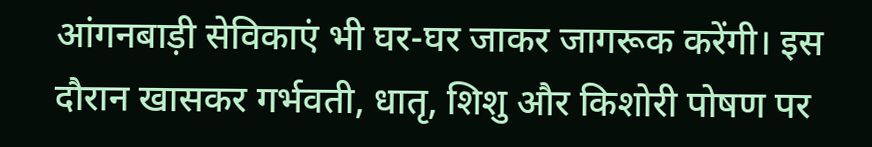आंगनबाड़ी सेविकाएं भी घर-घर जाकर जागरूक करेंगी। इस दौरान खासकर गर्भवती, धातृ, शिशु और किशोरी पोषण पर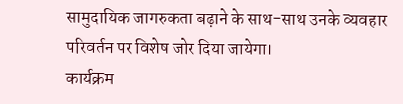सामुदायिक जागरुकता बढ़ाने के साथ-साथ उनके व्यवहार परिवर्तन पर विशेष जोर दिया जायेगा।
कार्यक्रम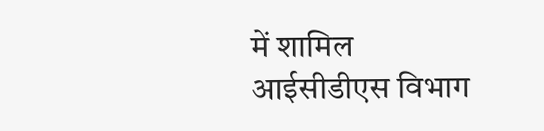में शामिल आईसीडीएस विभाग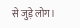से जुड़े लोग।